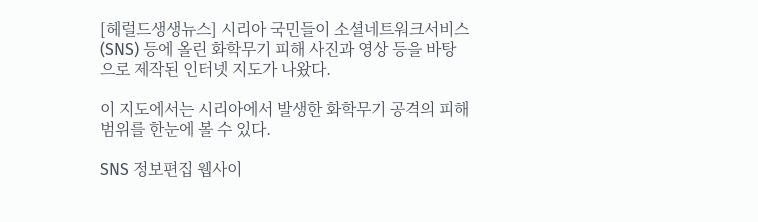[헤럴드생생뉴스] 시리아 국민들이 소셜네트워크서비스(SNS) 등에 올린 화학무기 피해 사진과 영상 등을 바탕으로 제작된 인터넷 지도가 나왔다.

이 지도에서는 시리아에서 발생한 화학무기 공격의 피해 범위를 한눈에 볼 수 있다.

SNS 정보편집 웹사이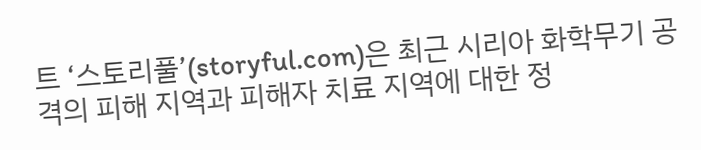트 ‘스토리풀’(storyful.com)은 최근 시리아 화학무기 공격의 피해 지역과 피해자 치료 지역에 대한 정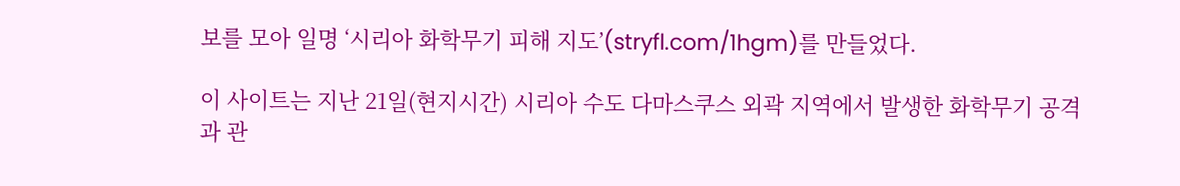보를 모아 일명 ‘시리아 화학무기 피해 지도’(stryfl.com/1hgm)를 만들었다.

이 사이트는 지난 21일(현지시간) 시리아 수도 다마스쿠스 외곽 지역에서 발생한 화학무기 공격과 관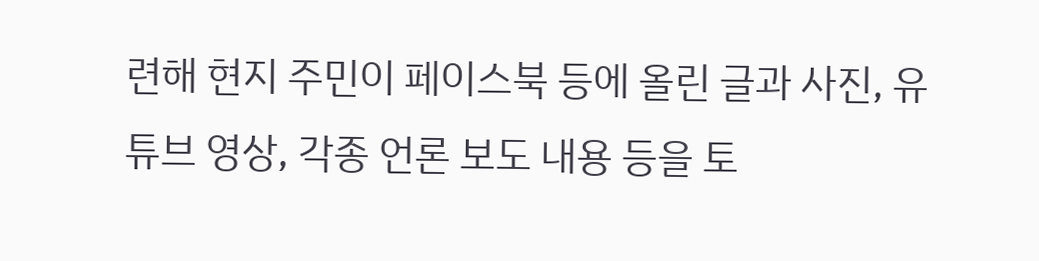련해 현지 주민이 페이스북 등에 올린 글과 사진, 유튜브 영상, 각종 언론 보도 내용 등을 토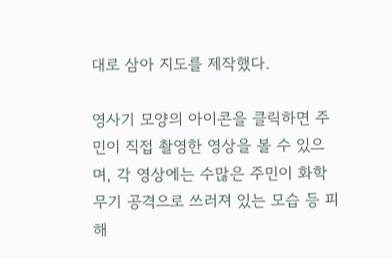대로 삼아 지도를 제작했다.

영사기 모양의 아이콘을 클릭하면 주민이 직접 촬영한 영상을 볼 수 있으며, 각 영상에는 수많은 주민이 화학무기 공격으로 쓰러져 있는 모습 등 피해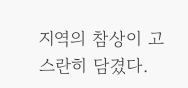지역의 참상이 고스란히 담겼다.